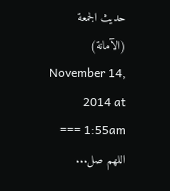حديث الجمعة (الآمانة) November 14, 2014 at 1:55am === اللهم صل...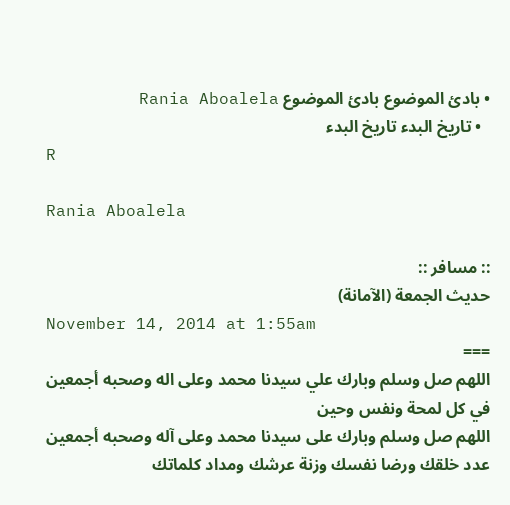• بادئ الموضوع بادئ الموضوع Rania Aboalela
  • تاريخ البدء تاريخ البدء
R

Rania Aboalela

:: مسافر ::
حديث الجمعة (الآمانة)
November 14, 2014 at 1:55am
===
اللهم صل وسلم وبارك علي سيدنا محمد وعلى اله وصحبه أجمعين في كل لمحة ونفس وحين
اللهم صل وسلم وبارك على سيدنا محمد وعلى آله وصحبه أجمعين عدد خلقك ورضا نفسك وزنة عرشك ومداد كلماتك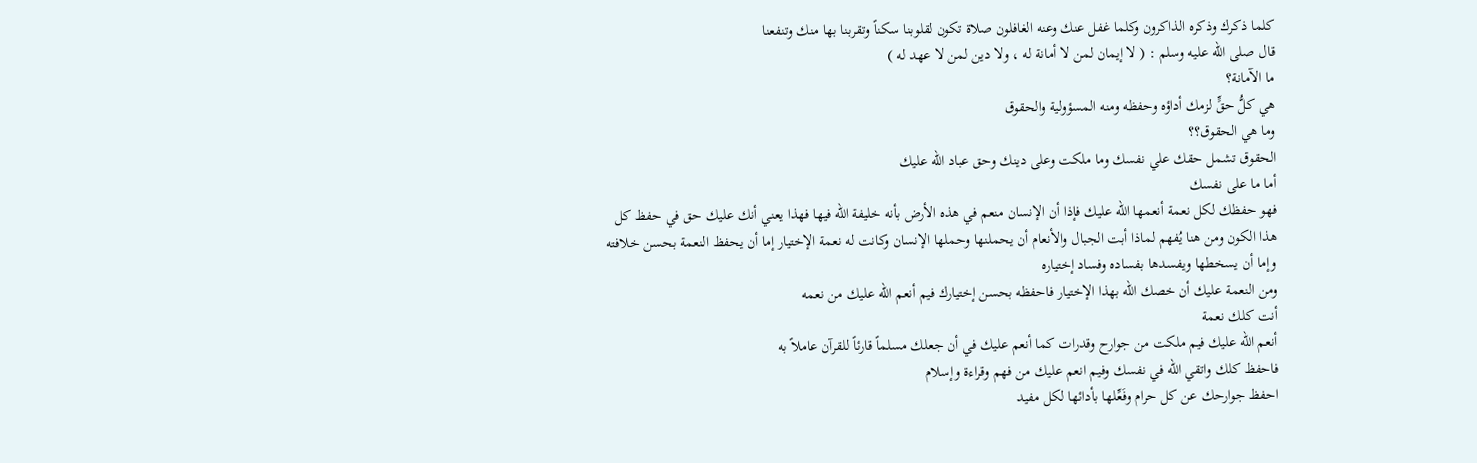كلما ذكرك وذكره الذاكرون وكلما غفل عنك وعنه الغافلون صلاة تكون لقلوبنا سكناً وتقربنا بها منك وتنفعنا
قال صلى الله عليه وسلم : ( لا إيمان لمن لا أمانة له ، ولا دين لمن لا عهد له )
ما الآمانة؟
هي كلُّ حقٍّ لزمك أداؤه وحفظه ومنه المسؤولية والحقوق
وما هي الحقوق؟؟
الحقوق تشمل حقك علي نفسك وما ملكت وعلى دينك وحق عباد الله عليك
أما ما على نفسك
فهو حفظك لكل نعمة أنعمها الله عليك فإذا أن الإنسان منعم في هذه الأرض بأنه خليفة الله فيها فهذا يعني أنك عليك حق في حفظ كل هذا الكون ومن هنا يُفهم لماذا أبت الجبال والأنعام أن يحملنها وحملها الإنسان وكانت له نعمة الإختيار إما أن يحفظ النعمة بحسن خلافته وإما أن يسخطها ويفسدها بفساده وفساد إختياره
ومن النعمة عليك أن خصك الله بهذا الإختيار فاحفظه بحسن إختيارك فيم أنعم الله عليك من نعمه
أنت كلك نعمة
أنعم الله عليك فيم ملكت من جوارح وقدرات كما أنعم عليك في أن جعلك مسلماً قارئاً للقرآن عاملاً به
فاحفظ كلك واتقي الله في نفسك وفيم انعم عليك من فهم وقراءة وإسلام
احفظ جوارحك عن كل حرام وفَعِّلها بأدائها لكل مفيد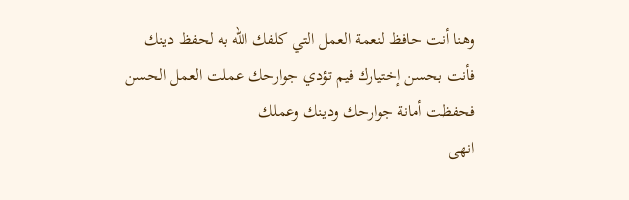وهنا أنت حافظ لنعمة العمل التي كلفك الله به لحفظ دينك
فأنت بحسن إختيارك فيم تؤدي جوارحك عملت العمل الحسن فحفظت أمانة جوارحك ودينك وعملك
انهى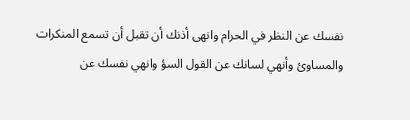نفسك عن النظر في الحرام وانهى أذنك أن تقبل أن تسمع المنكرات والمساوئ وأنهي لسانك عن القول السؤ وانهي نفسك عن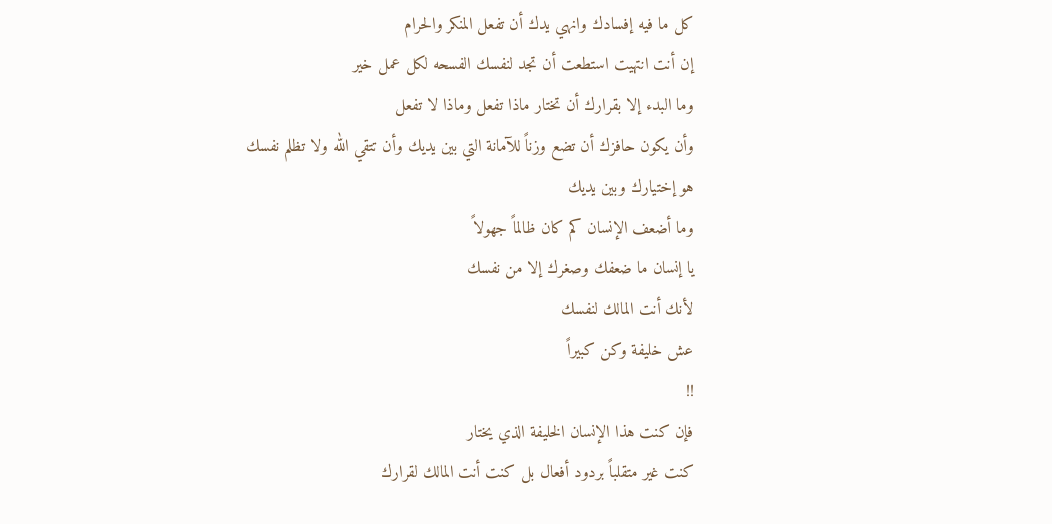كل ما فيه إفسادك وانهي يدك أن تفعل المنكر والحرام
إن أنت انتهيت استطعت أن تجد لنفسك الفسحه لكل عمل خير
وما البدء إلا بقرارك أن تختار ماذا تفعل وماذا لا تفعل
وأن يكون حافزك أن تضع وزناً للآمانة التي بين يديك وأن تتقي الله ولا تظلم نفسك
هو إختيارك وبين يديك
وما أضعف الإنسان كم كان ظالماً جهولاً
يا إنسان ما ضعفك وصغرك إلا من نفسك
لأنك أنت المالك لنفسك
عش خليفة وكن كبيراً
!!
فإن كنت هذا الإنسان الخليفة الذي يختار
كنت غير متقلباً بردود أفعال بل كنت أنت المالك لقرارك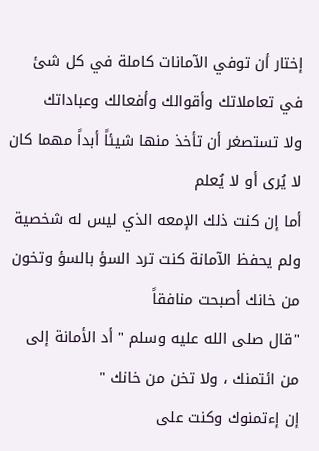إختار أن توفي الآمانات كاملة في كل شئ في تعاملاتك وأقوالك وأفعالك وعباداتك
ولا تستصغر أن تأخذ منها شيئاً أبداً مهما كان لا يُرى أو لا يُعلم
أما إن كنت ذلك الإمعه الذي ليس له شخصية ولم يحفظ الآمانة كنت ترد السؤ بالسؤ وتخون من خانك أصبحت منافقاً
"قال صلى الله عليه وسلم " أد الأمانة إلى من ائتمنك ، ولا تخن من خانك "
إن إءتمنوك وكنت على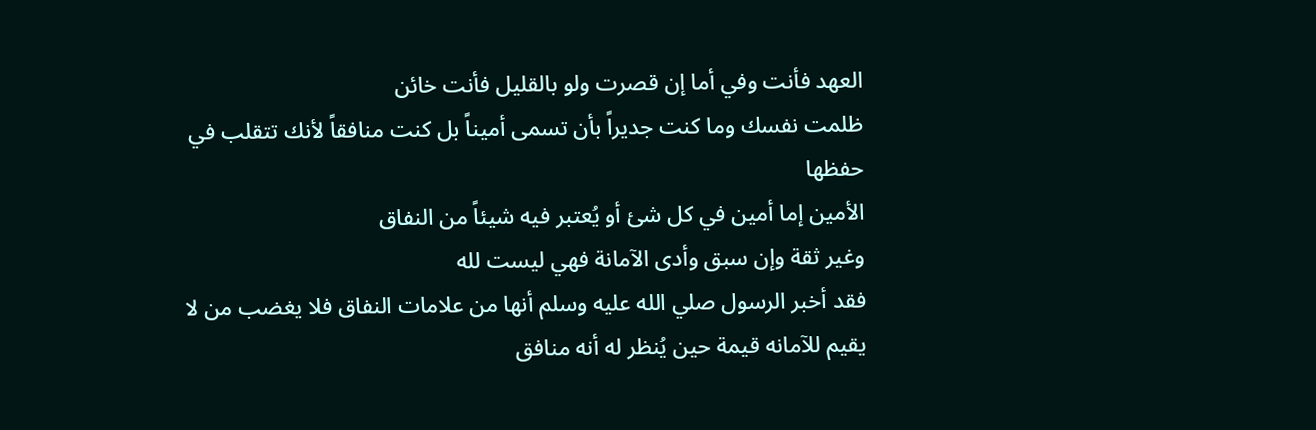العهد فأنت وفي أما إن قصرت ولو بالقليل فأنت خائن
ظلمت نفسك وما كنت جديراً بأن تسمى أميناً بل كنت منافقاً لأنك تتقلب في حفظها
الأمين إما أمين في كل شئ أو يُعتبر فيه شيئاً من النفاق
وغير ثقة وإن سبق وأدى الآمانة فهي ليست لله
فقد أخبر الرسول صلي الله عليه وسلم أنها من علامات النفاق فلا يغضب من لا يقيم للآمانه قيمة حين يُنظر له أنه منافق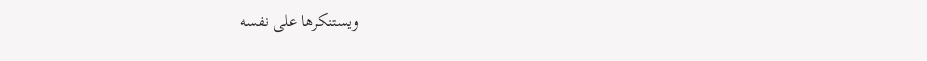ويستنكرها على نفسه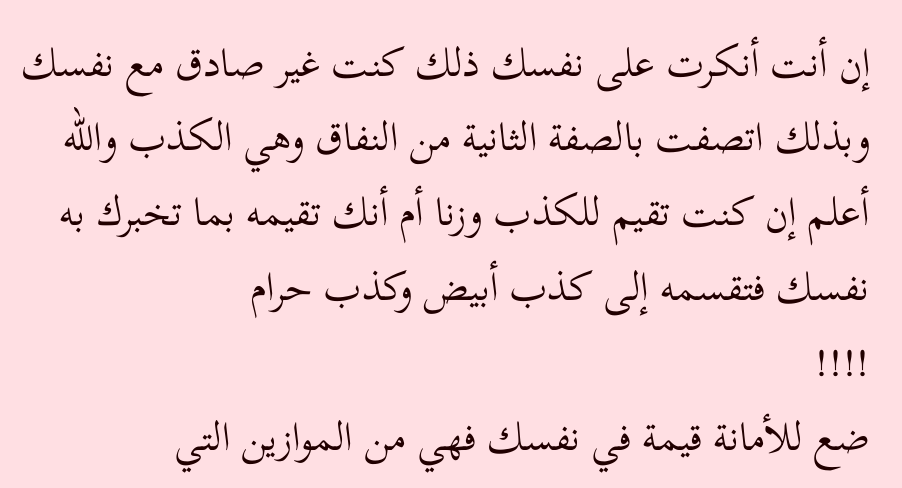إن أنت أنكرت على نفسك ذلك كنت غير صادق مع نفسك وبذلك اتصفت بالصفة الثانية من النفاق وهي الكذب والله أعلم إن كنت تقيم للكذب وزنا أم أنك تقيمه بما تخبرك به نفسك فتقسمه إلى كذب أبيض وكذب حرام
!!!!
ضع للأمانة قيمة في نفسك فهي من الموازين التي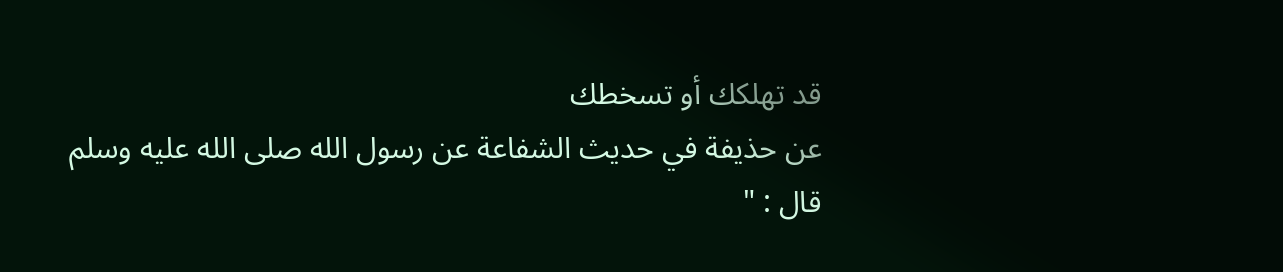قد تهلكك أو تسخطك
عن حذيفة في حديث الشفاعة عن رسول الله صلى الله عليه وسلم قال : "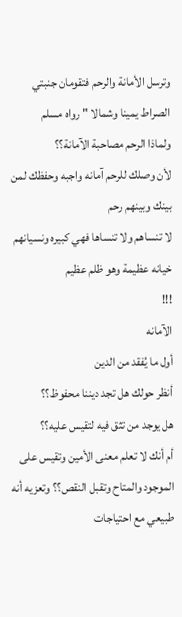وترسل الأمانة والرحم فتقومان جنبتي الصراط يمينا وشمالا " رواه مسلم
ولماذا الرحم مصاحبة الآمانة؟؟
لأن وصلك للرحم آمانه واجبه وحفظك لمن بينك وبينهم رحم
لا تنساهم ولا تنساها فهي كبيره ونسيانهم خيانه عظيمة وهو ظلم عظيم
!!!
الآمانه
أول ما يُفقد من الدين
أنظر حولك هل تجد ديننا محفوظ؟؟
هل يوجد من تثق فيه لتقيس عليه؟؟
أم أنك لا تعلم معنى الأمين وتقيس على الموجود والمتاح وتقبل النقص؟؟ وتعزيه أنه طبيعي مع احتياجات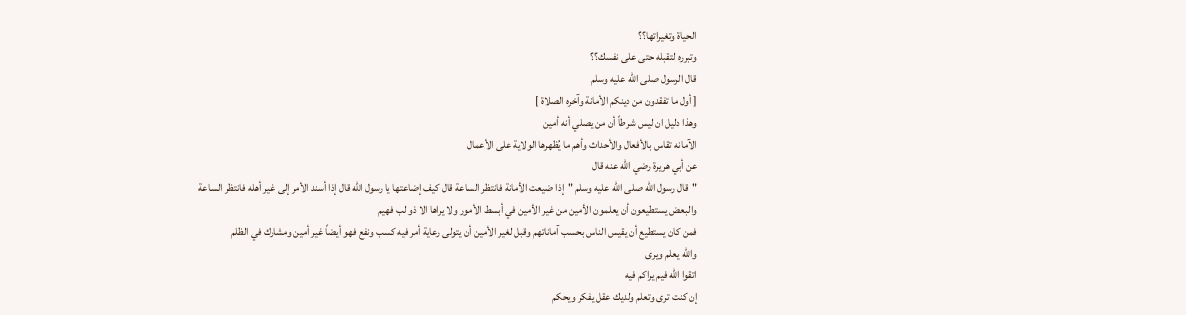الحياة وتغيراتها؟؟
وتبرره لتقبله حتى على نفسك؟؟
قال الرسول صلى الله عليه وسلم
[ أول ما تفقدون من دينكم الأمانة وآخره الصلاة ]
وهذا دليل ان ليس شرطاً أن من يصلي أنه أمين
الآمانه تقاس بالأفعال والأحداث وأهم ما يُظهرها الولاية على الأعمال
عن أبي هريرة رضي الله عنه قال
"قال رسول الله صلى الله عليه وسلم "إذا ضيعت الأمانة فانتظر الساعة قال كيف إضاعتها يا رسول الله قال إذا أسند الأمر إلى غير أهله فانتظر الساعة
والبعض يستطيعون أن يعلمون الأمين من غير الأمين في أبسط الأمور ولا يراها الا ذو لب فهيم
فمن كان يستطيع أن يقيس الناس بحسب آماناتهم وقبل لغير الأمين أن يتولى رعاية أمر فيه كسب ونفع فهو أيضاً غير أمين ومشارك في الظلم
والله يعلم ويرى
اتقوا الله فيم يراكم فيه
إن كنت ترى وتعلم ولديك عقل يفكر ويحكم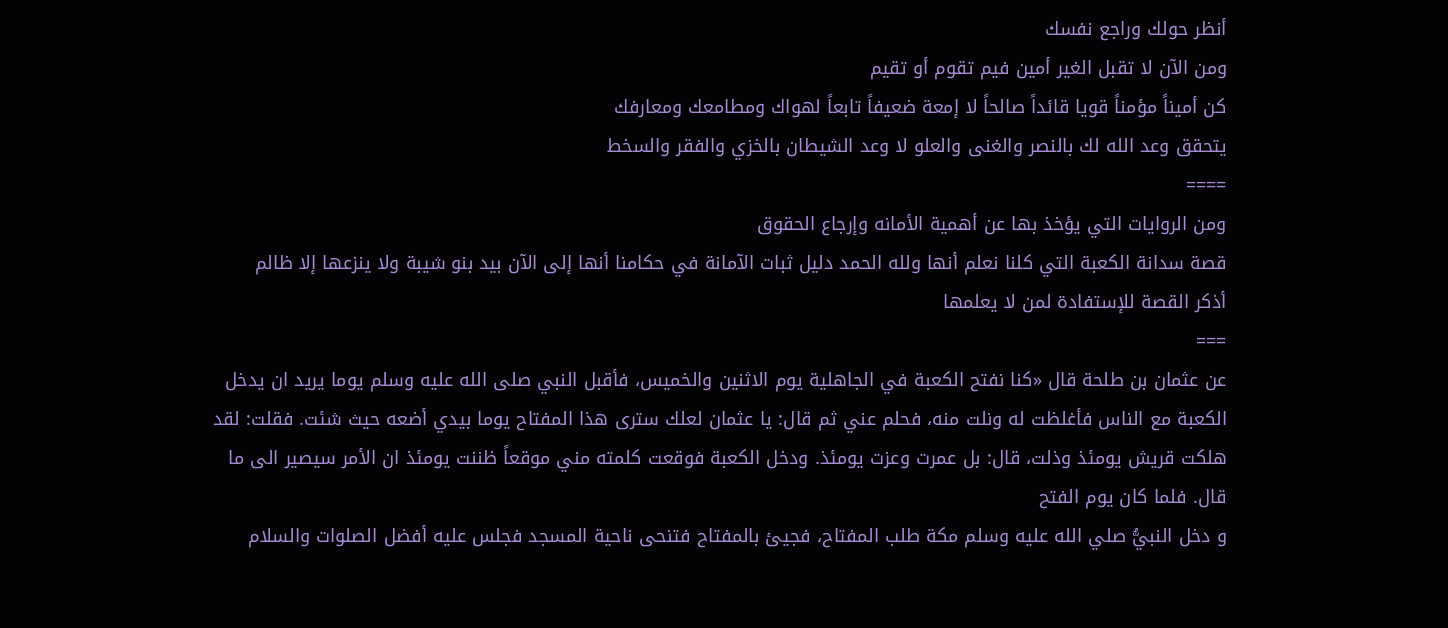أنظر حولك وراجع نفسك
ومن الآن لا تقبل الغير أمين فيم تقوم أو تقيم
كن أميناً مؤمناً قويا قائداً صالحاً لا إمعة ضعيفاً تابعاً لهواك ومطامعك ومعارفك
يتحقق وعد الله لك بالنصر والغنى والعلو لا وعد الشيطان بالخزي والفقر والسخط
====
ومن الروايات التي يؤخذ بها عن أهمية الأمانه وإرجاع الحقوق
قصة سدانة الكعبة التي كلنا نعلم أنها ولله الحمد دليل ثبات الآمانة في حكامنا أنها إلى الآن بيد بنو شيبة ولا ينزعها إلا ظالم
أذكر القصة للإستفادة لمن لا يعلمها
===
عن عثمان بن طلحة قال «كنا نفتح الكعبة في الجاهلية يوم الاثنين والخميس، فأقبل النبي صلى الله عليه وسلم يوما يريد ان يدخل الكعبة مع الناس فأغلظت له ونلت منه، فحلم عني ثم قال: يا عثمان لعلك سترى هذا المفتاح يوما بيدي أضعه حيث شئت. فقلت: لقد هلكت قريش يومئذ وذلت، قال: بل عمرت وعزت يومئذ. ودخل الكعبة فوقعت كلمته مني موقعاً ظننت يومئذ ان الأمر سيصير الى ما قال. فلما كان يوم الفتح
و دخل النبيُّ صلي الله عليه وسلم مكة طلب المفتاح، فجيئ بالمفتاح فتنحى ناحية المسجد فجلس عليه أفضل الصلوات والسلام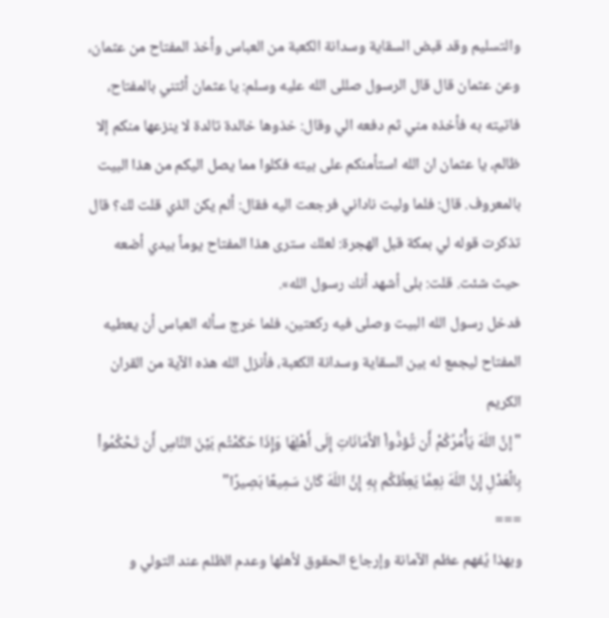والتسليم وقد قبض السقاية وسدانة الكعبة من العباس وأخذ المفتاح من عثمان،
وعن عثمان قال قال الرسول صللى الله عليه وسلم: يا عثمان أئتني بالمفتاح، فاتيته به فأخذه مني ثم دفعه الي وقال: خذوها خالدة تالدة لا ينزعها منكم إلا ظالم، يا عثمان ان الله استأمنكم على بيته فكلوا مما يصل اليكم من هذا البيت بالمعروف. قال: فلما وليت ناداني فرجعت اليه فقال: ألم يكن الذي قلت لك؟ قال تذكرت قوله لي بمكة قبل الهجرة: لعلك سترى هذا المفتاح يوماً بيدي أضعه حيث شئت. قلت: بلى أشهد أنك رسول الله».
فدخل رسول الله البيت وصلى فيه ركعتين، فلما خرج سأله العباس أن يعطيه المفتاح ليجمع له بين السقاية وسدانة الكعبة، فأنزل الله هذه الآية من القران الكريم
"إنَّ اللّهَ يَأْمُرُكُمْ أَن تُؤدُّواْ الأَمَانَاتِ إِلَى أَهْلِهَا وَإِذَا حَكَمْتُم بَيْنَ النَّاسِ أَن تَحْكُمُواْ بِالْعَدْلِ إِنَّ اللّهَ نِعِمَّا يَعِظُكُم بِهِ إِنَّ اللّهَ كَانَ سَمِيعًا بَصِيرًا"
===
وبهذا يُفهم عظم الآمانة وإرجاع الحقوق لأهلها وعدم الظلم عند التولي و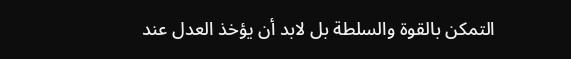التمكن بالقوة والسلطة بل لابد أن يؤخذ العدل عند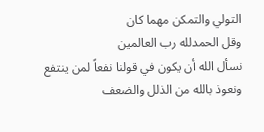التولي والتمكن مهما كان
وقل الحمدلله رب العالمين
نسأل الله أن يكون في قولنا نفعاً لمن ينتفع
ونعوذ بالله من الذلل والضعف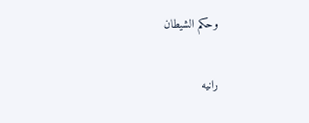وحكم الشيطان

رانيه